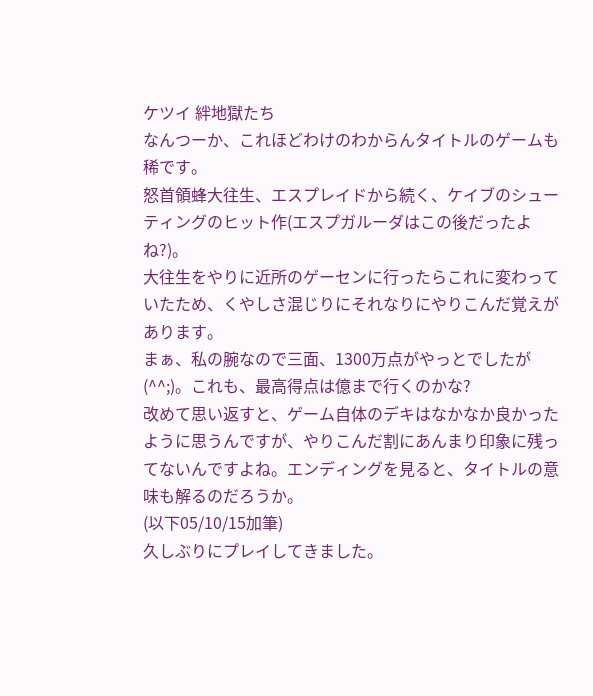ケツイ 絆地獄たち
なんつーか、これほどわけのわからんタイトルのゲームも稀です。
怒首領蜂大往生、エスプレイドから続く、ケイブのシューティングのヒット作(エスプガルーダはこの後だったよね?)。
大往生をやりに近所のゲーセンに行ったらこれに変わっていたため、くやしさ混じりにそれなりにやりこんだ覚えがあります。
まぁ、私の腕なので三面、1300万点がやっとでしたが(^^;)。これも、最高得点は億まで行くのかな?
改めて思い返すと、ゲーム自体のデキはなかなか良かったように思うんですが、やりこんだ割にあんまり印象に残ってないんですよね。エンディングを見ると、タイトルの意味も解るのだろうか。
(以下05/10/15加筆)
久しぶりにプレイしてきました。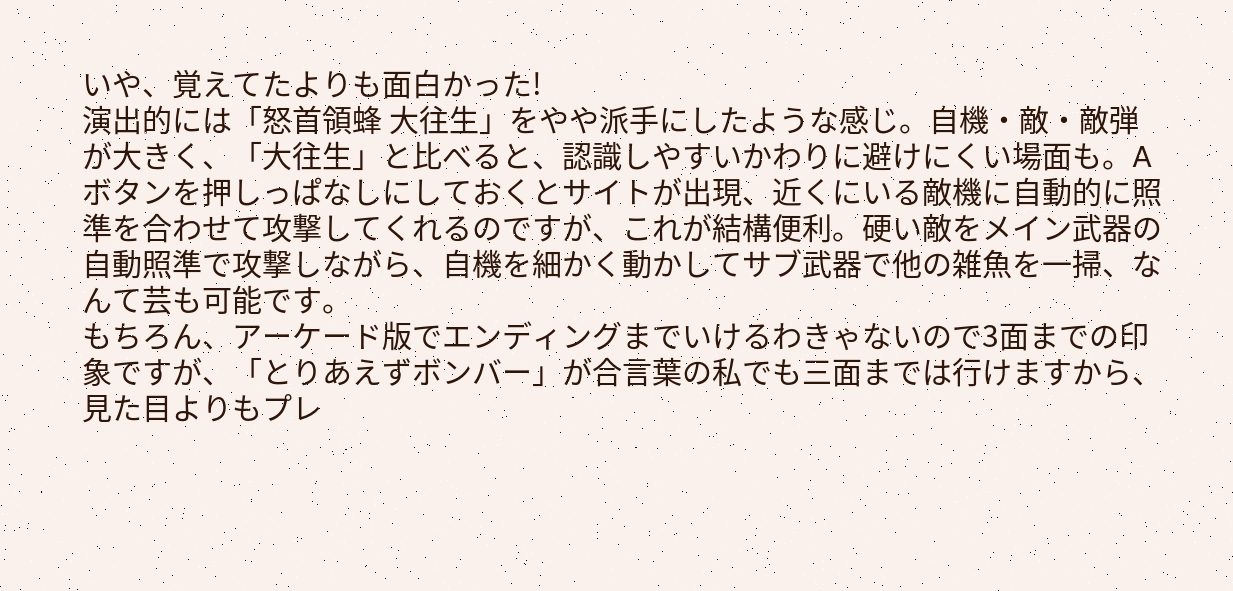いや、覚えてたよりも面白かった!
演出的には「怒首領蜂 大往生」をやや派手にしたような感じ。自機・敵・敵弾が大きく、「大往生」と比べると、認識しやすいかわりに避けにくい場面も。Aボタンを押しっぱなしにしておくとサイトが出現、近くにいる敵機に自動的に照準を合わせて攻撃してくれるのですが、これが結構便利。硬い敵をメイン武器の自動照準で攻撃しながら、自機を細かく動かしてサブ武器で他の雑魚を一掃、なんて芸も可能です。
もちろん、アーケード版でエンディングまでいけるわきゃないので3面までの印象ですが、「とりあえずボンバー」が合言葉の私でも三面までは行けますから、見た目よりもプレ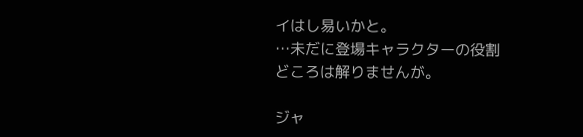イはし易いかと。
…未だに登場キャラクターの役割どころは解りませんが。

ジャ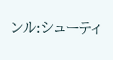ンル:シューティ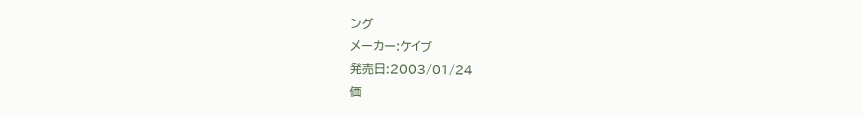ング
メーカー:ケイブ
発売日:2003/01/24
価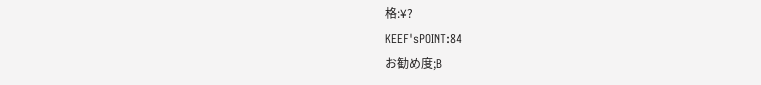格:¥?
KEEF'sPOINT:84
お勧め度;B